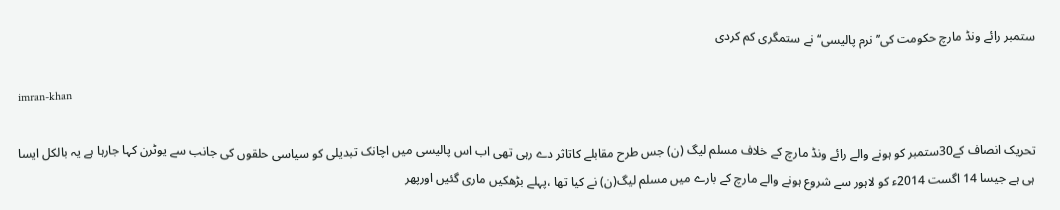ستمبر رائے ونڈ مارچ حکومت کی’’نرم پالیسی‘‘ نے ستمگری کم کردی

imran-khan

تحریک انصاف کے30ستمبر کو ہونے والے رائے ونڈ مارچ کے خلاف مسلم لیگ (ن) جس طرح مقابلے کاتاثر دے رہی تھی اب اس پالیسی میں اچانک تبدیلی کو سیاسی حلقوں کی جانب سے یوٹرن کہا جارہا ہے یہ بالکل ایسا ہی ہے جیسا 14 اگست 2014ء کو لاہور سے شروع ہونے والے مارچ کے بارے میں مسلم لیگ(ن) نے کیا تھا ،پہلے بڑھکیں ماری گئیں اورپھر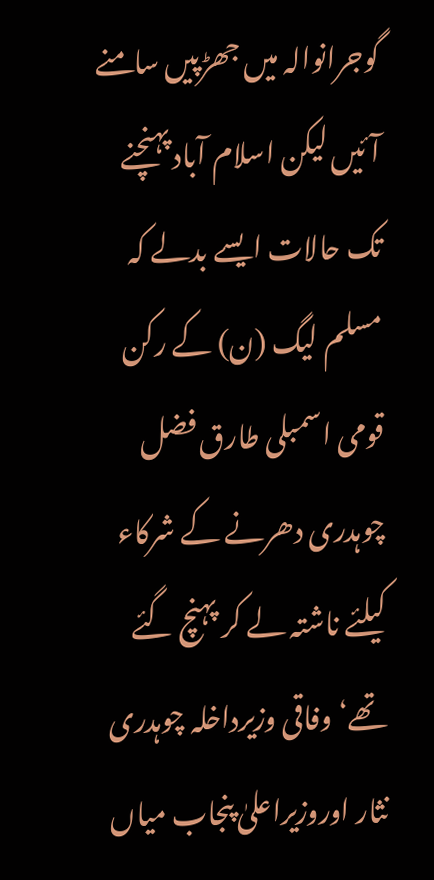گوجرانوالہ میں جھڑپیں سامنے آئیں لیکن اسلام آباد پہنچنے تک حالات ایسے بدلے کہ مسلم لیگ (ن) کے رکن قومی اسمبلی طارق فضل چوہدری دھرنے کے شرکاء کیلئے ناشتہ لے کر پہنچ گئے تھے‘ وفاقی وزیرداخلہ چوہدری نثار اوروزیراعلیٰ پنجاب میاں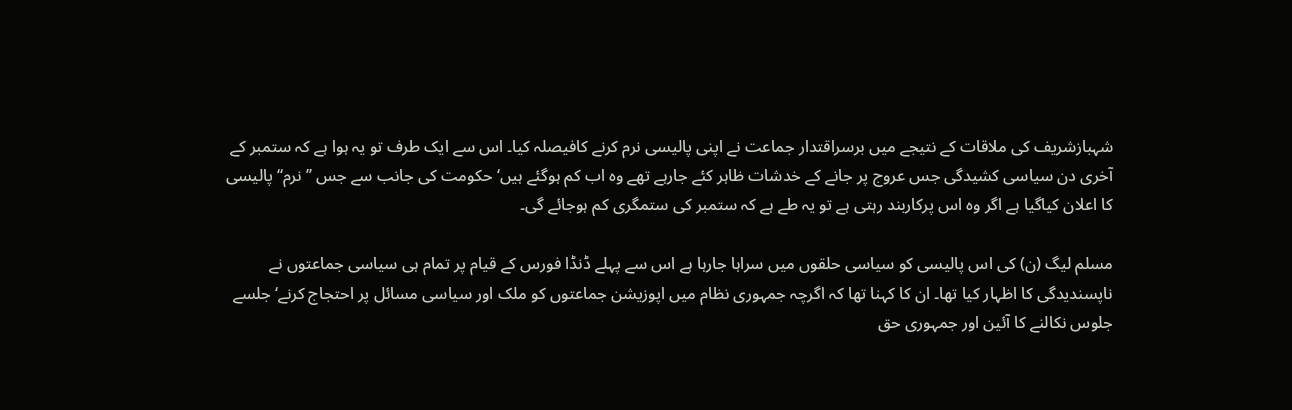شہبازشریف کی ملاقات کے نتیجے میں برسراقتدار جماعت نے اپنی پالیسی نرم کرنے کافیصلہ کیا۔ اس سے ایک طرف تو یہ ہوا ہے کہ ستمبر کے آخری دن سیاسی کشیدگی جس عروج پر جانے کے خدشات ظاہر کئے جارہے تھے وہ اب کم ہوگئے ہیں‘ حکومت کی جانب سے جس ’’نرم‘‘ پالیسی کا اعلان کیاگیا ہے اگر وہ اس پرکاربند رہتی ہے تو یہ طے ہے کہ ستمبر کی ستمگری کم ہوجائے گی۔

مسلم لیگ (ن) کی اس پالیسی کو سیاسی حلقوں میں سراہا جارہا ہے اس سے پہلے ڈنڈا فورس کے قیام پر تمام ہی سیاسی جماعتوں نے ناپسندیدگی کا اظہار کیا تھا۔ ان کا کہنا تھا کہ اگرچہ جمہوری نظام میں اپوزیشن جماعتوں کو ملک اور سیاسی مسائل پر احتجاج کرنے‘ جلسے جلوس نکالنے کا آئین اور جمہوری حق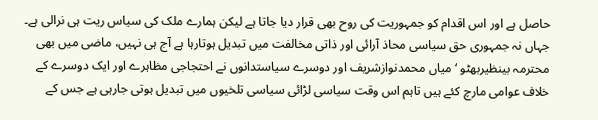حاصل ہے اور اس اقدام کو جمہوریت کی روح بھی قرار دیا جاتا ہے لیکن ہمارے ملک کی سیاس ریت ہی نرالی ہے۔ جہاں نہ جمہوری حق سیاسی محاذ آرائی اور ذاتی مخالفت میں تبدیل ہوتارہا ہے آج ہی نہیں، ماضی میں بھی محترمہ بینظیربھٹو ‘ میاں محمدنوازشریف اور دوسرے سیاستدانوں نے احتجاجی مظاہرے اور ایک دوسرے کے خلاف عوامی مارچ کئے ہیں تاہم اس وقت سیاسی لڑائی سیاسی تلخیوں میں تبدیل ہوتی جارہی ہے جس کے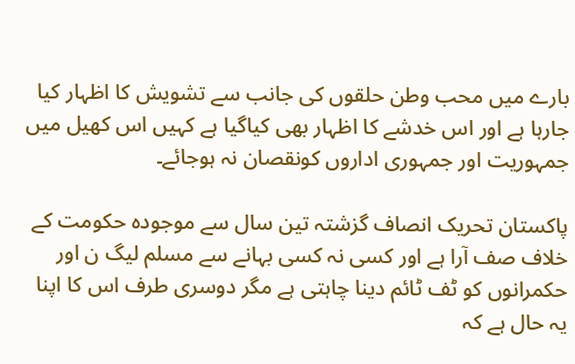بارے میں محب وطن حلقوں کی جانب سے تشویش کا اظہار کیا جارہا ہے اور اس خدشے کا اظہار بھی کیاگیا ہے کہیں اس کھیل میں جمہوریت اور جمہوری اداروں کونقصان نہ ہوجائے۔

پاکستان تحریک انصاف گزشتہ تین سال سے موجودہ حکومت کے خلاف صف آرا ہے اور کسی نہ کسی بہانے سے مسلم لیگ ن اور حکمرانوں کو ٹف ٹائم دینا چاہتی ہے مگر دوسری طرف اس کا اپنا یہ حال ہے کہ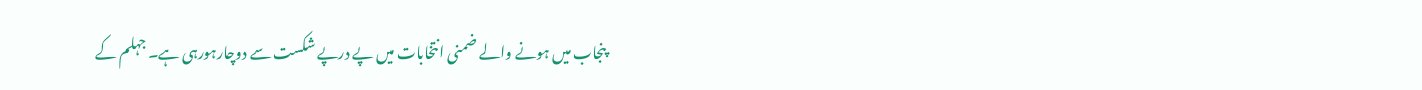پنجاب میں ہونے والے ضمنی انتخابات میں پے درپے شکست سے دوچارہورہی ہے۔ جہلم کے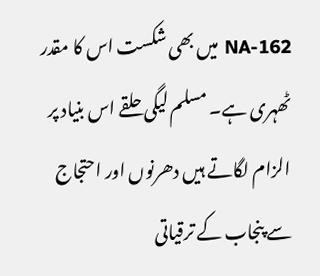NA-162 میں بھی شکست اس کا مقدر ٹھہری ہے۔ مسلم لیگی حلقے اس بنیاد پر الزام لگاتے ہیں دھرنوں اور احتجاج سے پنجاب کے ترقیاتی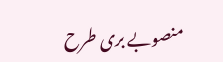منصوبے بری طرح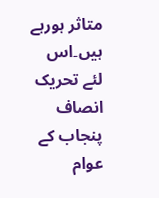متاثر ہورہے ہیں۔اس لئے تحریک انصاف پنجاب کے عوام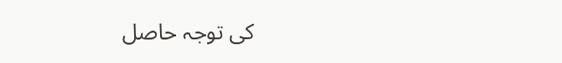کی توجہ حاصل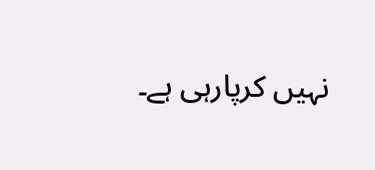نہیں کرپارہی ہے۔